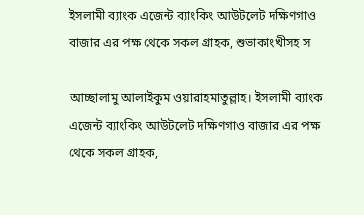ইসলামী ব্যাংক এজেন্ট ব্যাংকিং আউটলেট দক্ষিণগাও বাজার এর পক্ষ থেকে সকল গ্রাহক, শুভাকাংখীসহ স

আচ্ছালামু আলাইকুম ওয়ারাহমাতুল্লাহ। ইসলামী ব্যাংক এজেন্ট ব্যাংকিং আউটলেট দক্ষিণগাও বাজার এর পক্ষ থেকে সকল গ্রাহক,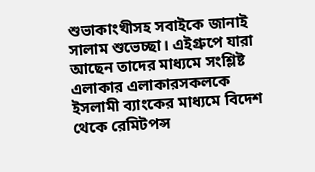শুভাকাংখীসহ সবাইকে জানাই সালাম শুভেচ্ছা। এইগ্রুপে যারা আছেন তাদের মাধ্যমে সংশ্লিষ্ট এলাকার এলাকারসকলকে ইসলামী ব্যাংকের মাধ্যমে বিদেশ থেকে রেমিটপন্স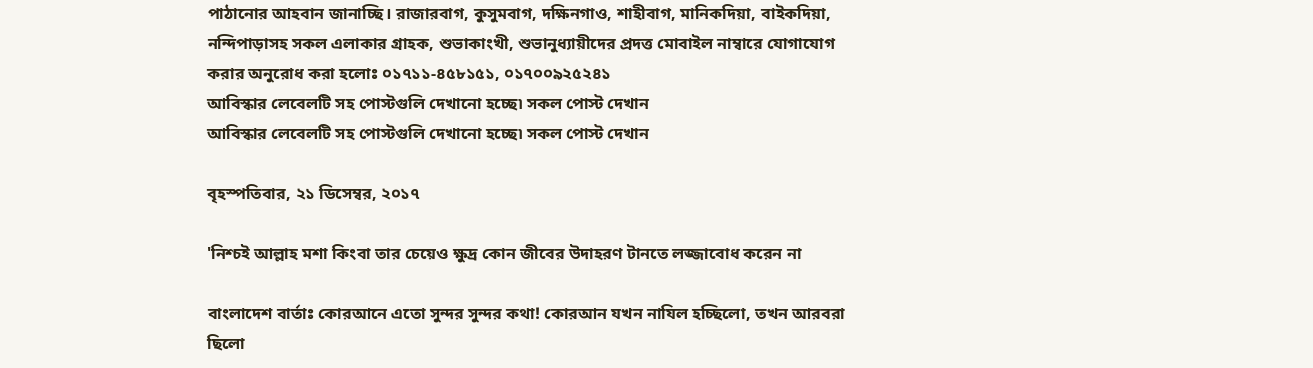পাঠানোর আহবান জানাচ্ছি। রাজারবাগ, কুসুমবাগ, দক্ষিনগাও, শাহীবাগ, মানিকদিয়া, বাইকদিয়া, নন্দিপাড়াসহ সকল এলাকার গ্রাহক, শুভাকাংখী, শুভানুধ্যায়ীদের প্রদত্ত মোবাইল নাম্বারে যোগাযোগ করার অনুরোধ করা হলোঃ ০১৭১১-৪৫৮১৫১, ০১৭০০৯২৫২৪১
আবিস্কার লেবেলটি সহ পোস্টগুলি দেখানো হচ্ছে৷ সকল পোস্ট দেখান
আবিস্কার লেবেলটি সহ পোস্টগুলি দেখানো হচ্ছে৷ সকল পোস্ট দেখান

বৃহস্পতিবার, ২১ ডিসেম্বর, ২০১৭

'নিশ্চই আল্লাহ মশা কিংবা তার চেয়েও ক্ষুদ্র কোন জীবের উদাহরণ টানতে লজ্জাবোধ করেন না

বাংলাদেশ বার্তাঃ কোরআনে এতো সুন্দর সুন্দর কথা! কোরআন যখন নাযিল হচ্ছিলো, তখন আরবরা ছিলো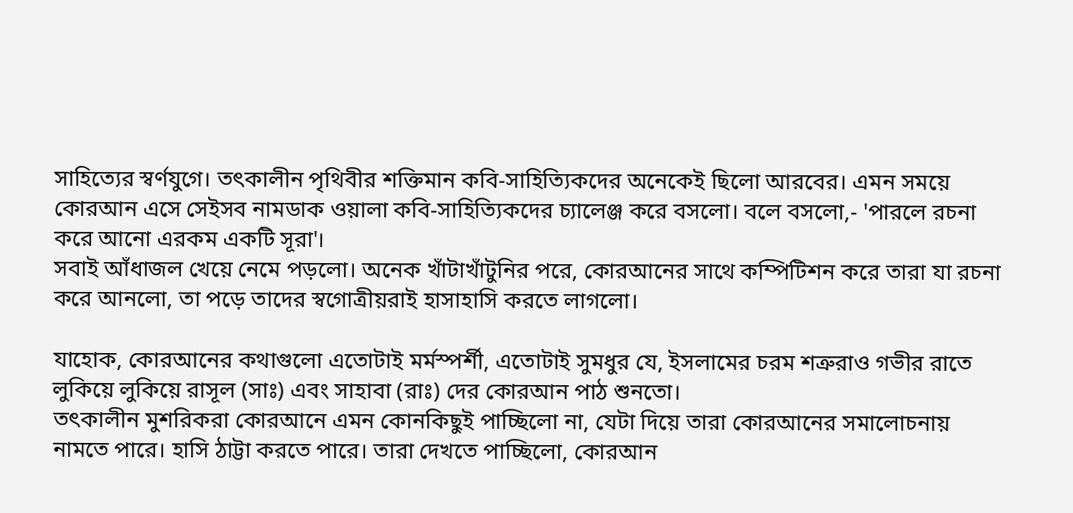সাহিত্যের স্বর্ণযুগে। তৎকালীন পৃথিবীর শক্তিমান কবি-সাহিত্যিকদের অনেকেই ছিলো আরবের। এমন সময়ে কোরআন এসে সেইসব নামডাক ওয়ালা কবি-সাহিত্যিকদের চ্যালেঞ্জ করে বসলো। বলে বসলো,- 'পারলে রচনা করে আনো এরকম একটি সূরা'।
সবাই আঁধাজল খেয়ে নেমে পড়লো। অনেক খাঁটাখাঁটুনির পরে, কোরআনের সাথে কম্পিটিশন করে তারা যা রচনা করে আনলো, তা পড়ে তাদের স্বগোত্রীয়রাই হাসাহাসি করতে লাগলো।

যাহোক, কোরআনের কথাগুলো এতোটাই মর্মস্পর্শী, এতোটাই সুমধুর যে, ইসলামের চরম শত্রুরাও গভীর রাতে লুকিয়ে লুকিয়ে রাসূল (সাঃ) এবং সাহাবা (রাঃ) দের কোরআন পাঠ শুনতো।
তৎকালীন মুশরিকরা কোরআনে এমন কোনকিছুই পাচ্ছিলো না, যেটা দিয়ে তারা কোরআনের সমালোচনায় নামতে পারে। হাসি ঠাট্টা করতে পারে। তারা দেখতে পাচ্ছিলো, কোরআন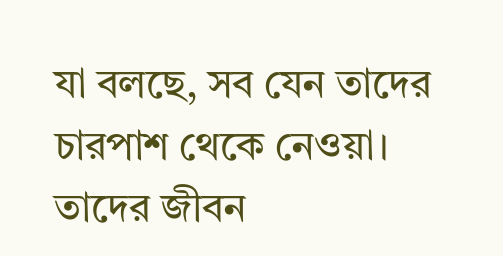যা বলছে, সব যেন তাদের চারপাশ থেকে নেওয়া। তাদের জীবন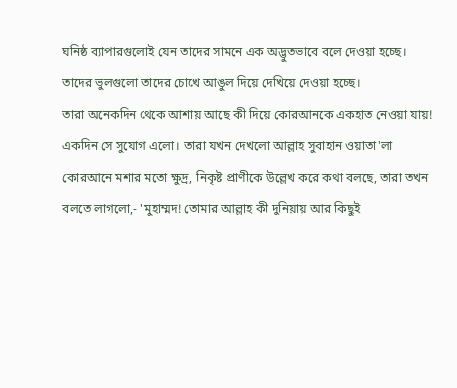ঘনিষ্ঠ ব্যাপারগুলোই যেন তাদের সামনে এক অদ্ভুতভাবে বলে দেওয়া হচ্ছে। তাদের ভুলগুলো তাদের চোখে আঙুল দিয়ে দেখিয়ে দেওয়া হচ্ছে।
তারা অনেকদিন থেকে আশায় আছে কী দিয়ে কোরআনকে একহাত নেওয়া যায়!
একদিন সে সুযোগ এলো। তারা যখন দেখলো আল্লাহ সুবাহান ওয়াতা'লা কোরআনে মশার মতো ক্ষুদ্র, নিকৃষ্ট প্রাণীকে উল্লেখ করে কথা বলছে, তারা তখন বলতে লাগলো,- 'মুহাম্মদ! তোমার আল্লাহ কী দুনিয়ায় আর কিছুই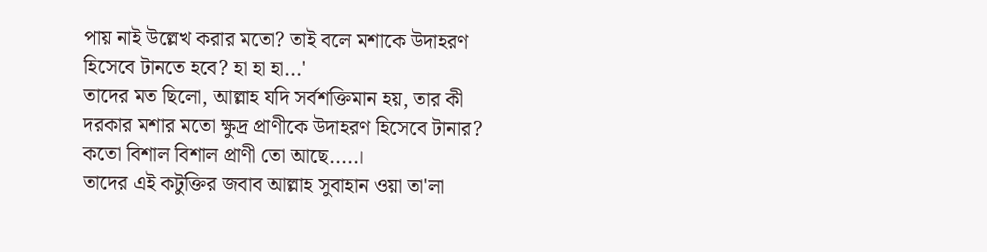পায় নাই উল্লেখ করার মতো? তাই বলে মশাকে উদাহরণ হিসেবে টানতে হবে? হা হা হা...'
তাদের মত ছিলো, আল্লাহ যদি সর্বশক্তিমান হয়, তার কী দরকার মশার মতো ক্ষুদ্র প্রাণীকে উদাহরণ হিসেবে টানার? কতো বিশাল বিশাল প্রাণী তো আছে.....।
তাদের এই কটুক্তির জবাব আল্লাহ সুবাহান ওয়া তা'লা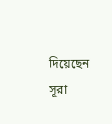দিয়েছেন সূরা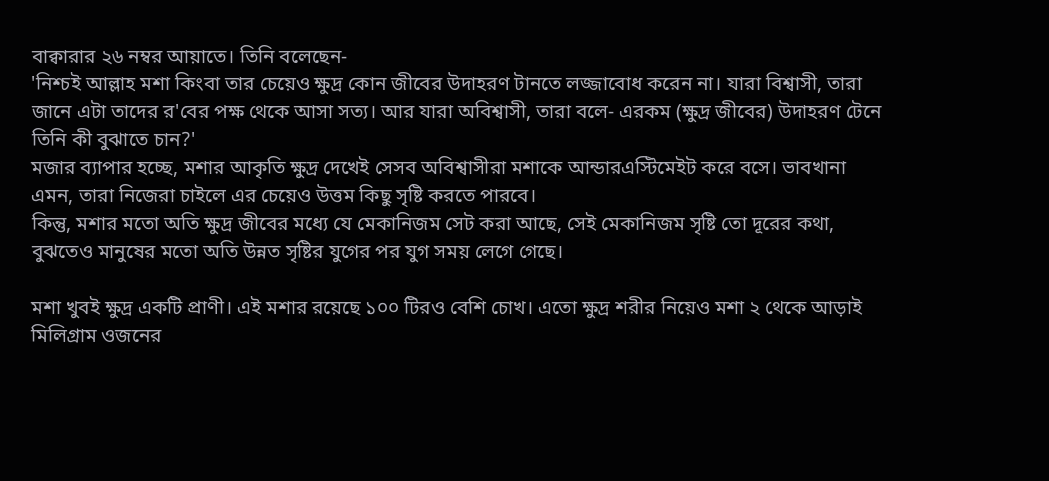বাক্বারার ২৬ নম্বর আয়াতে। তিনি বলেছেন-
'নিশ্চই আল্লাহ মশা কিংবা তার চেয়েও ক্ষুদ্র কোন জীবের উদাহরণ টানতে লজ্জাবোধ করেন না। যারা বিশ্বাসী, তারা জানে এটা তাদের র'বের পক্ষ থেকে আসা সত্য। আর যারা অবিশ্বাসী, তারা বলে- এরকম (ক্ষুদ্র জীবের) উদাহরণ টেনে তিনি কী বুঝাতে চান?'
মজার ব্যাপার হচ্ছে, মশার আকৃতি ক্ষুদ্র দেখেই সেসব অবিশ্বাসীরা মশাকে আন্ডারএস্টিমেইট করে বসে। ভাবখানা এমন, তারা নিজেরা চাইলে এর চেয়েও উত্তম কিছু সৃষ্টি করতে পারবে।
কিন্তু, মশার মতো অতি ক্ষুদ্র জীবের মধ্যে যে মেকানিজম সেট করা আছে, সেই মেকানিজম সৃষ্টি তো দূরের কথা, বুঝতেও মানুষের মতো অতি উন্নত সৃষ্টির যুগের পর যুগ সময় লেগে গেছে।

মশা খুবই ক্ষুদ্র একটি প্রাণী। এই মশার রয়েছে ১০০ টিরও বেশি চোখ। এতো ক্ষুদ্র শরীর নিয়েও মশা ২ থেকে আড়াই মিলিগ্রাম ওজনের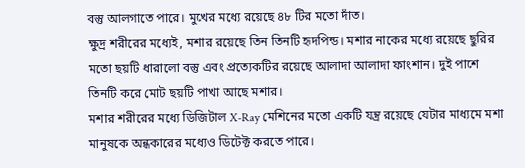বস্তু আলগাতে পারে। মুখের মধ্যে রয়েছে ৪৮ টির মতো দাঁত।
ক্ষুদ্র শরীরের মধ্যেই, মশার রয়েছে তিন তিনটি হৃদপিন্ড। মশার নাকের মধ্যে রয়েছে ছুরির মতো ছয়টি ধারালো বস্তু এবং প্রত্যেকটির রয়েছে আলাদা আলাদা ফাংশান। দুই পাশে তিনটি করে মোট ছয়টি পাখা আছে মশার।
মশার শরীরের মধ্যে ডিজিটাল X-Ray মেশিনের মতো একটি যন্ত্র রয়েছে যেটার মাধ্যমে মশা মানুষকে অন্ধকারের মধ্যেও ডিটেক্ট করতে পারে।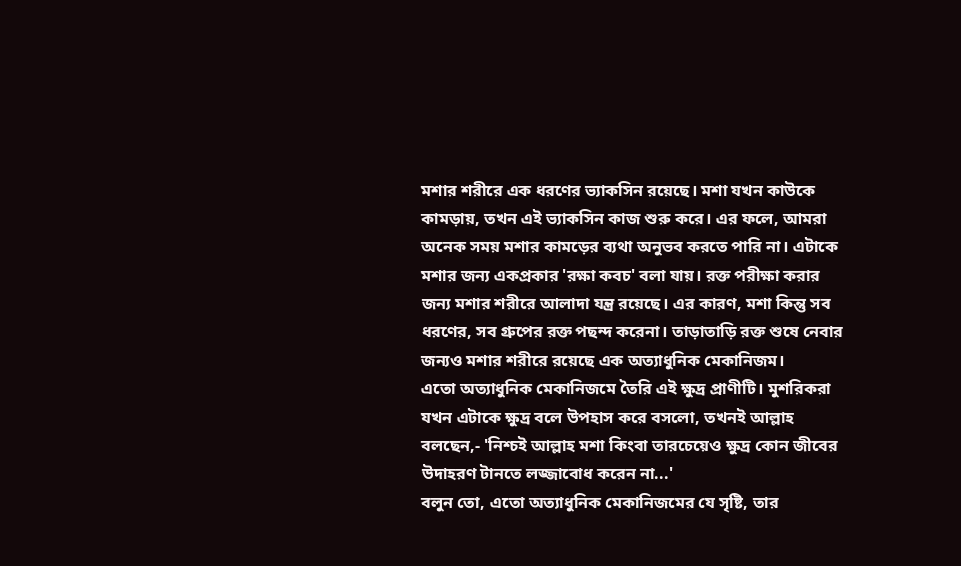মশার শরীরে এক ধরণের ভ্যাকসিন রয়েছে। মশা যখন কাউকে কামড়ায়, তখন এই ভ্যাকসিন কাজ শুরু করে। এর ফলে, আমরা অনেক সময় মশার কামড়ের ব্যথা অনুভব করতে পারি না। এটাকে মশার জন্য একপ্রকার 'রক্ষা কবচ' বলা যায়। রক্ত পরীক্ষা করার জন্য মশার শরীরে আলাদা যন্ত্র রয়েছে। এর কারণ, মশা কিন্তু সব ধরণের, সব গ্রুপের রক্ত পছন্দ করেনা। তাড়াতাড়ি রক্ত শুষে নেবার জন্যও মশার শরীরে রয়েছে এক অত্যাধুনিক মেকানিজম।
এতো অত্যাধুনিক মেকানিজমে তৈরি এই ক্ষুদ্র প্রাণীটি। মুশরিকরা যখন এটাকে ক্ষুদ্র বলে উপহাস করে বসলো, তখনই আল্লাহ বলছেন,- 'নিশ্চই আল্লাহ মশা কিংবা তারচেয়েও ক্ষুদ্র কোন জীবের উদাহরণ টানতে লজ্জাবোধ করেন না...'
বলুন তো, এতো অত্যাধুনিক মেকানিজমের যে সৃষ্টি, তার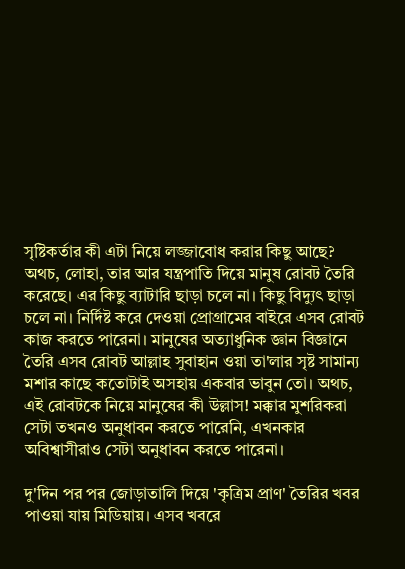সৃষ্টিকর্তার কী এটা নিয়ে লজ্জাবোধ করার কিছু আছে?
অথচ, লোহা, তার আর যন্ত্রপাতি দিয়ে মানুষ রোবট তৈরি করেছে। এর কিছু ব্যাটারি ছাড়া চলে না। কিছু বিদ্যুৎ ছাড়া চলে না। নির্দিষ্ট করে দেওয়া প্রোগ্রামের বাইরে এসব রোবট কাজ করতে পারেনা। মানুষের অত্যাধুনিক জ্ঞান বিজ্ঞানে তৈরি এসব রোবট আল্লাহ সুবাহান ওয়া তা'লার সৃষ্ট সামান্য মশার কাছে কতোটাই অসহায় একবার ভাবুন তো। অথচ, এই রোবটকে নিয়ে মানুষের কী উল্লাস! মক্কার মুশরিকরা সেটা তখনও অনুধাবন করতে পারেনি, এখনকার অবিশ্বাসীরাও সেটা অনুধাবন করতে পারেনা।

দু'দিন পর পর জোড়াতালি দিয়ে 'কৃত্রিম প্রাণ' তৈরির খবর পাওয়া যায় মিডিয়ায়। এসব খবরে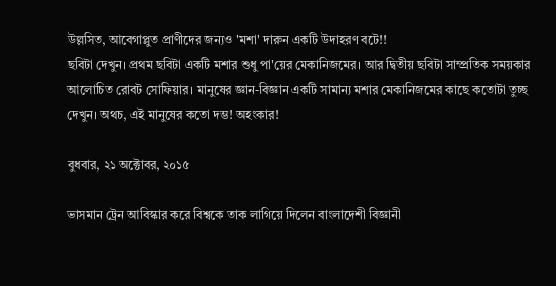উল্লসিত, আবেগাপ্লুত প্রাণীদের জন্যও 'মশা' দারুন একটি উদাহরণ বটে!!
ছবিটা দেখুন। প্রথম ছবিটা একটি মশার শুধু পা'য়ের মেকানিজমের। আর দ্বিতীয় ছবিটা সাম্প্রতিক সময়কার আলোচিত রোবট সোফিয়ার। মানুষের জ্ঞান-বিজ্ঞান একটি সামান্য মশার মেকানিজমের কাছে কতোটা তুচ্ছ দেখুন। অথচ, এই মানুষের কতো দম্ভ! অহংকার!

বুধবার, ২১ অক্টোবর, ২০১৫

ভাসমান ট্রেন আবিস্কার করে বিশ্বকে তাক লাগিয়ে দিলেন বাংলাদেশী বিজ্ঞানী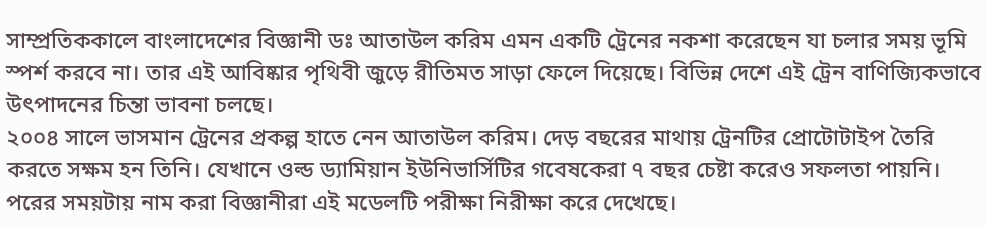সাম্প্রতিককালে বাংলাদেশের বিজ্ঞানী ডঃ আতাউল করিম এমন একটি ট্রেনের নকশা করেছেন যা চলার সময় ভূমি স্পর্শ করবে না। তার এই আবিষ্কার পৃথিবী জুড়ে রীতিমত সাড়া ফেলে দিয়েছে। বিভিন্ন দেশে এই ট্রেন বাণিজ্যিকভাবে উৎপাদনের চিন্তা ভাবনা চলছে।
২০০৪ সালে ভাসমান ট্রেনের প্রকল্প হাতে নেন আতাউল করিম। দেড় বছরের মাথায় ট্রেনটির প্রোটোটাইপ তৈরি করতে সক্ষম হন তিনি। যেখানে ওল্ড ড্যামিয়ান ইউনিভার্সিটির গবেষকেরা ৭ বছর চেষ্টা করেও সফলতা পায়নি। পরের সময়টায় নাম করা বিজ্ঞানীরা এই মডেলটি পরীক্ষা নিরীক্ষা করে দেখেছে।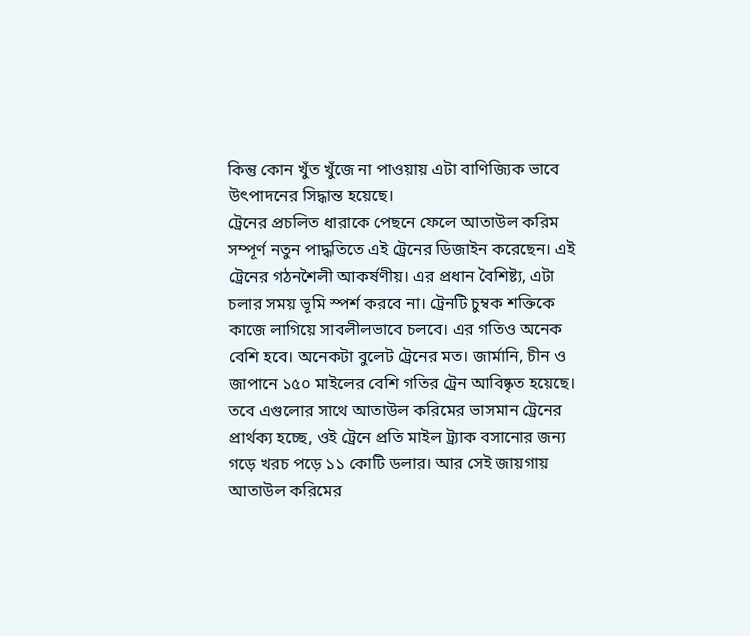কিন্তু কোন খুঁত খুঁজে না পাওয়ায় এটা বাণিজ্যিক ভাবে উৎপাদনের সিদ্ধান্ত হয়েছে।
ট্রেনের প্রচলিত ধারাকে পেছনে ফেলে আতাউল করিম সম্পূর্ণ নতুন পাদ্ধতিতে এই ট্রেনের ডিজাইন করেছেন। এই ট্রেনের গঠনশৈলী আকর্ষণীয়। এর প্রধান বৈশিষ্ট্য, এটা চলার সময় ভূমি স্পর্শ করবে না। ট্রেনটি চুম্বক শক্তিকে কাজে লাগিয়ে সাবলীলভাবে চলবে। এর গতিও অনেক বেশি হবে। অনেকটা বুলেট ট্রেনের মত। জার্মানি, চীন ও জাপানে ১৫০ মাইলের বেশি গতির ট্রেন আবিষ্কৃত হয়েছে। তবে এগুলোর সাথে আতাউল করিমের ভাসমান ট্রেনের প্রার্থক্য হচ্ছে, ওই ট্রেনে প্রতি মাইল ট্র্যাক বসানোর জন্য গড়ে খরচ পড়ে ১১ কোটি ডলার। আর সেই জায়গায় আতাউল করিমের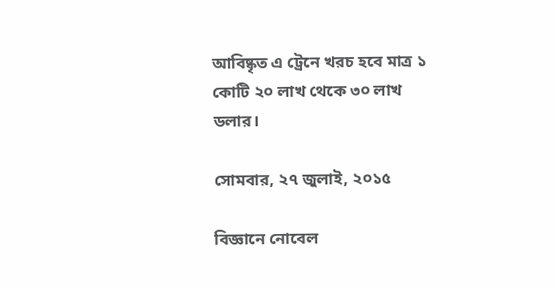আবিষ্কৃত এ ট্রেনে খরচ হবে মাত্র ১ কোটি ২০ লাখ থেকে ৩০ লাখ ডলার।

সোমবার, ২৭ জুলাই, ২০১৫

বিজ্ঞানে নোবেল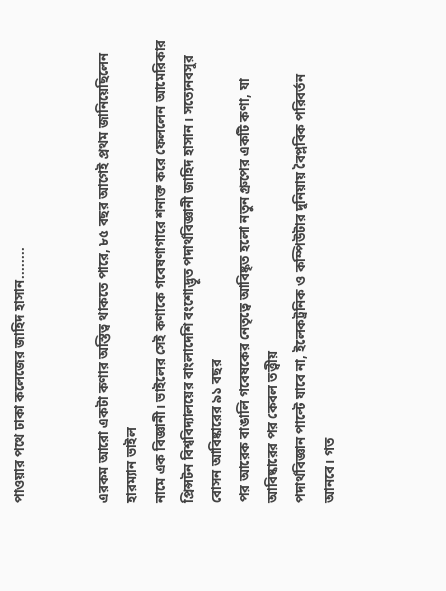পাওয়ার পথে ঢাকা কলেজের জাহিদ হাসান........


এরকম আরো একটা কণার অস্তিত্ব থাকতে পারে, ৮৫ বছর আগেই প্রথম জানিয়েছিলেন হারম্যান ভাইল
নামে এক বিজ্ঞানী। ভাইলের সেই কণাকে গবেষণাগারে শনাক্ত করে ফেললেন আমেরিকার প্রিন্সটন বিশ্ববিদ্যালয়ের বাংলাদেশি বংশোদ্ভূত পদার্থবিজ্ঞানী জাহিদ হাসান। সত্যেনবসুর বোসন আবিষ্কারের ৯১ বছর
পর আরেক বাঙালি গবেষকের নেতৃত্বে আবিষ্কৃত হলো নতুন গ্রুপের একটি কণা, যা আবিষ্কারের পর কেবল তত্ত্বীয়
পদার্থবিজ্ঞান পাল্টে যাবে না, ইলেকট্রনিক ও কম্পিউটার দুনিয়ায় বৈপ্লবিক পরিবর্তন আনবে। গত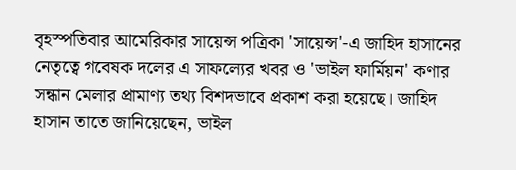বৃহস্পতিবার আমেরিকার সায়েন্স পত্রিকা 'সায়েন্স'-এ জাহিদ হাসানের নেতৃত্বে গবেষক দলের এ সাফল্যের খবর ও 'ভাইল ফার্মিয়ন' কণার সন্ধান মেলার প্রামাণ্য তথ্য বিশদভাবে প্রকাশ করা হয়েছে। জাহিদ হাসান তাতে জানিয়েছেন, ভাইল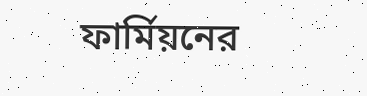ফার্মিয়নের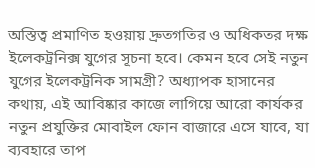অস্তিত্ব প্রমাণিত হওয়ায় দ্রুতগতির ও অধিকতর দক্ষ ইলেকট্রনিক্স যুগের সূচনা হবে। কেমন হবে সেই নতুন যুগের ইলেকট্রনিক সামগ্রী? অধ্যাপক হাসানের কথায়, এই আবিষ্কার কাজে লাগিয়ে আরো কার্যকর নতুন প্রযুক্তির মোবাইল ফোন বাজারে এসে যাবে, যা ব্যবহারে তাপ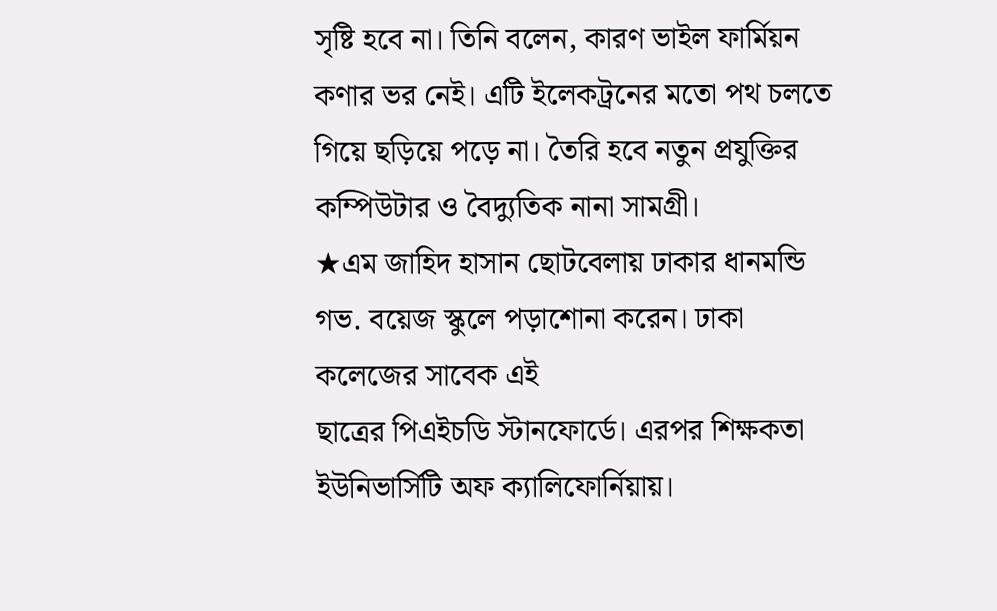সৃষ্টি হবে না। তিনি বলেন, কারণ ভাইল ফার্মিয়ন কণার ভর নেই। এটি ইলেকট্রনের মতো পথ চলতে গিয়ে ছড়িয়ে পড়ে না। তৈরি হবে নতুন প্রযুক্তির কম্পিউটার ও বৈদ্যুতিক নানা সামগ্রী।
★এম জাহিদ হাসান ছোটবেলায় ঢাকার ধানমন্ডি গভ. বয়েজ স্কুলে পড়াশোনা করেন। ঢাকা কলেজের সাবেক এই
ছাত্রের পিএইচডি স্টানফোর্ডে। এরপর শিক্ষকতা ইউনিভার্সিটি অফ ক্যালিফোর্নিয়ায়।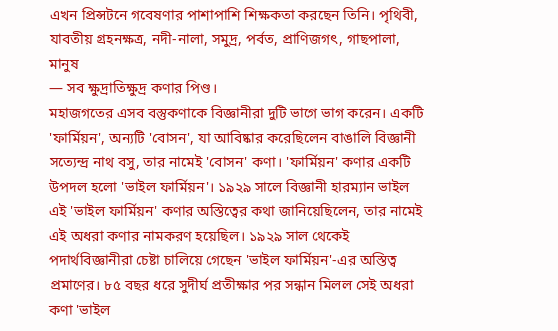এখন প্রিন্সটনে গবেষণার পাশাপাশি শিক্ষকতা করছেন তিনি। পৃথিবী, যাবতীয় গ্রহনক্ষত্র, নদী-নালা, সমুদ্র, পর্বত, প্রাণিজগৎ, গাছপালা, মানুষ
— সব ক্ষুদ্রাতিক্ষুদ্র কণার পিণ্ড।
মহাজগতের এসব বস্তুকণাকে বিজ্ঞানীরা দুটি ভাগে ভাগ করেন। একটি 'ফার্মিয়ন', অন্যটি 'বোসন', যা আবিষ্কার করেছিলেন বাঙালি বিজ্ঞানী সত্যেন্দ্র নাথ বসু, তার নামেই 'বোসন' কণা। 'ফার্মিয়ন' কণার একটি উপদল হলো 'ভাইল ফার্মিয়ন'। ১৯২৯ সালে বিজ্ঞানী হারম্যান ভাইল এই 'ভাইল ফার্মিয়ন' কণার অস্তিত্বের কথা জানিয়েছিলেন, তার নামেই এই অধরা কণার নামকরণ হয়েছিল। ১৯২৯ সাল থেকেই পদার্থবিজ্ঞানীরা চেষ্টা চালিয়ে গেছেন 'ভাইল ফার্মিয়ন'-এর অস্তিত্ব প্রমাণের। ৮৫ বছর ধরে সুদীর্ঘ প্রতীক্ষার পর সন্ধান মিলল সেই অধরা কণা 'ভাইল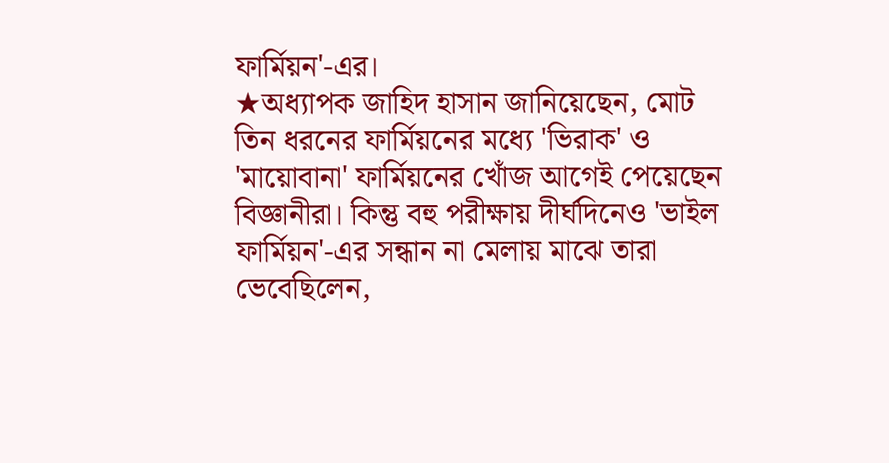ফার্মিয়ন'-এর।
★অধ্যাপক জাহিদ হাসান জানিয়েছেন, মোট তিন ধরনের ফার্মিয়নের মধ্যে 'ভিরাক' ও 'মায়োবানা' ফার্মিয়নের খোঁজ আগেই পেয়েছেন বিজ্ঞানীরা। কিন্তু বহু পরীক্ষায় দীর্ঘদিনেও 'ভাইল ফার্মিয়ন'-এর সন্ধান না মেলায় মাঝে তারা ভেবেছিলেন,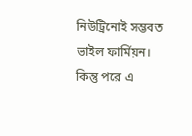নিউট্রিনোই সম্ভবত ভাইল ফার্মিয়ন। কিন্তু পরে এ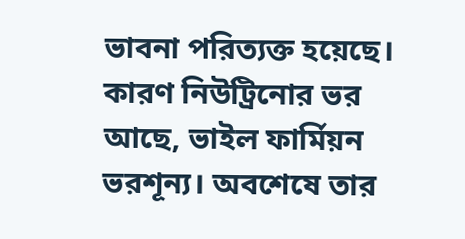ভাবনা পরিত্যক্ত হয়েছে। কারণ নিউট্রিনোর ভর আছে, ভাইল ফার্মিয়ন ভরশূন্য। অবশেষে তার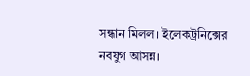সন্ধান মিলল। ইলেকট্রনিক্সের নবযুগ আসন্ন।